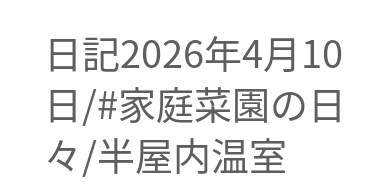日記2026年4月10日/#家庭菜園の日々/半屋内温室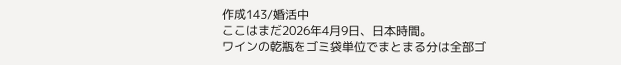作成143/婚活中
ここはまだ2026年4月9日、日本時間。
ワインの乾瓶をゴミ袋単位でまとまる分は全部ゴ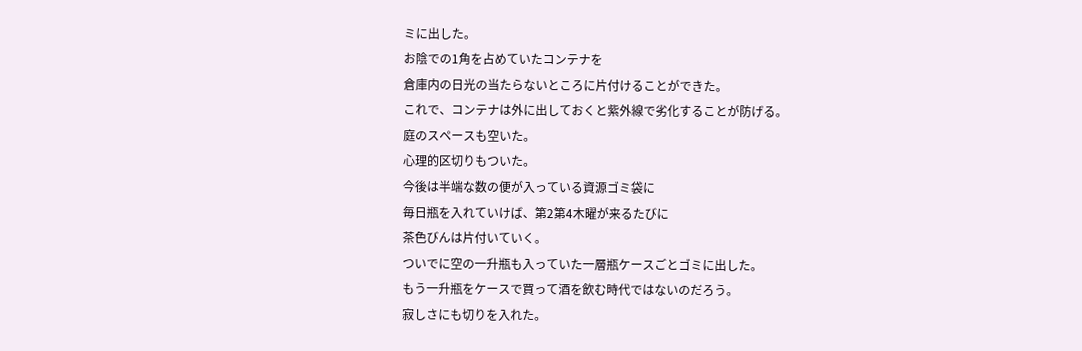ミに出した。
お陰での1角を占めていたコンテナを
倉庫内の日光の当たらないところに片付けることができた。
これで、コンテナは外に出しておくと紫外線で劣化することが防げる。
庭のスペースも空いた。
心理的区切りもついた。
今後は半端な数の便が入っている資源ゴミ袋に
毎日瓶を入れていけば、第2第4木曜が来るたびに
茶色びんは片付いていく。
ついでに空の一升瓶も入っていた一層瓶ケースごとゴミに出した。
もう一升瓶をケースで買って酒を飲む時代ではないのだろう。
寂しさにも切りを入れた。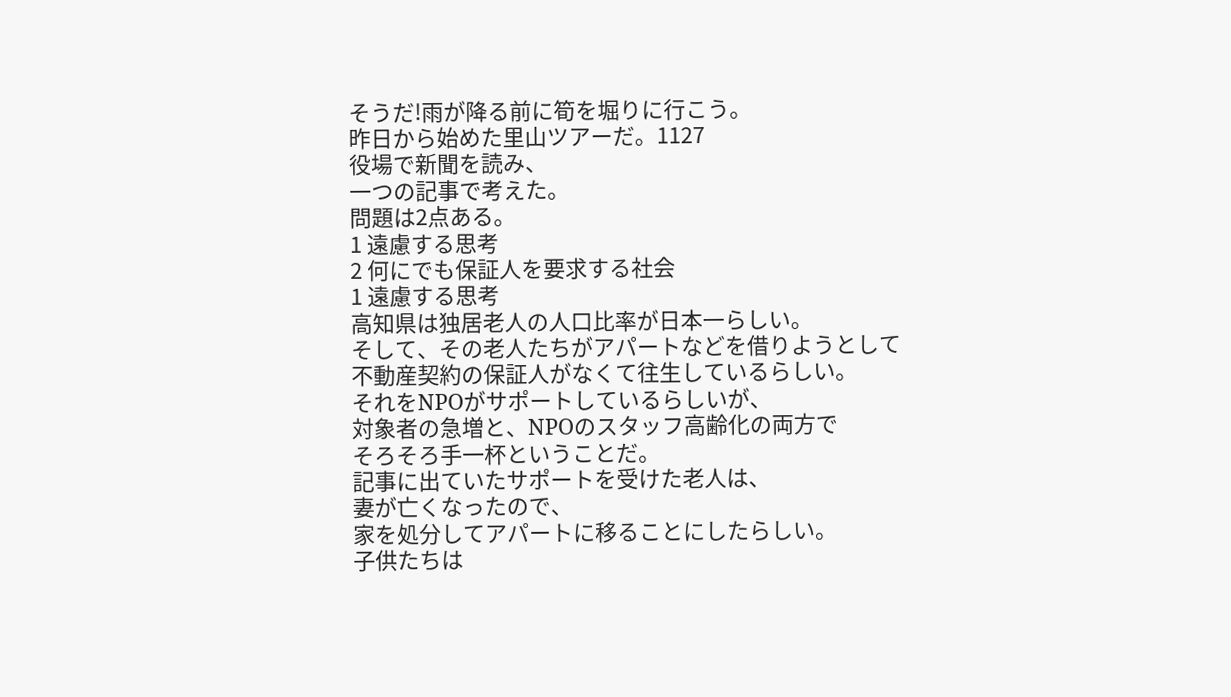そうだ!雨が降る前に筍を堀りに行こう。
昨日から始めた里山ツアーだ。1127
役場で新聞を読み、
一つの記事で考えた。
問題は2点ある。
1 遠慮する思考
2 何にでも保証人を要求する社会
1 遠慮する思考
高知県は独居老人の人口比率が日本一らしい。
そして、その老人たちがアパートなどを借りようとして
不動産契約の保証人がなくて往生しているらしい。
それをNPOがサポートしているらしいが、
対象者の急増と、NPOのスタッフ高齢化の両方で
そろそろ手一杯ということだ。
記事に出ていたサポートを受けた老人は、
妻が亡くなったので、
家を処分してアパートに移ることにしたらしい。
子供たちは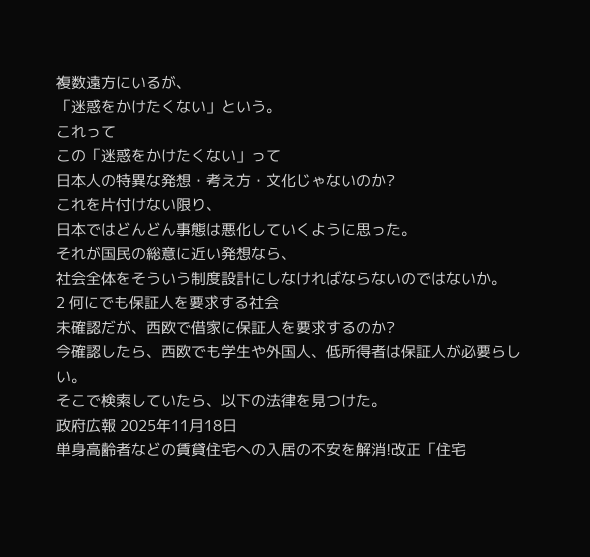複数遠方にいるが、
「迷惑をかけたくない」という。
これって
この「迷惑をかけたくない」って
日本人の特異な発想・考え方・文化じゃないのか?
これを片付けない限り、
日本ではどんどん事態は悪化していくように思った。
それが国民の総意に近い発想なら、
社会全体をそういう制度設計にしなければならないのではないか。
2 何にでも保証人を要求する社会
未確認だが、西欧で借家に保証人を要求するのか?
今確認したら、西欧でも学生や外国人、低所得者は保証人が必要らしい。
そこで検索していたら、以下の法律を見つけた。
政府広報 2025年11月18日
単身高齢者などの賃貸住宅への入居の不安を解消!改正「住宅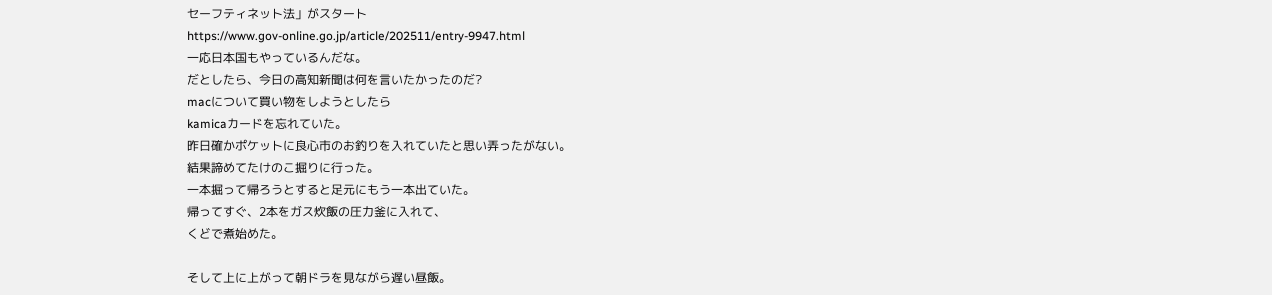セーフティネット法」がスタート
https://www.gov-online.go.jp/article/202511/entry-9947.html
一応日本国もやっているんだな。
だとしたら、今日の高知新聞は何を言いたかったのだ?
macについて買い物をしようとしたら
kamicaカードを忘れていた。
昨日確かポケットに良心市のお釣りを入れていたと思い弄ったがない。
結果諦めてたけのこ掘りに行った。
一本掘って帰ろうとすると足元にもう一本出ていた。
帰ってすぐ、2本をガス炊飯の圧力釜に入れて、
くどで煮始めた。

そして上に上がって朝ドラを見ながら遅い昼飯。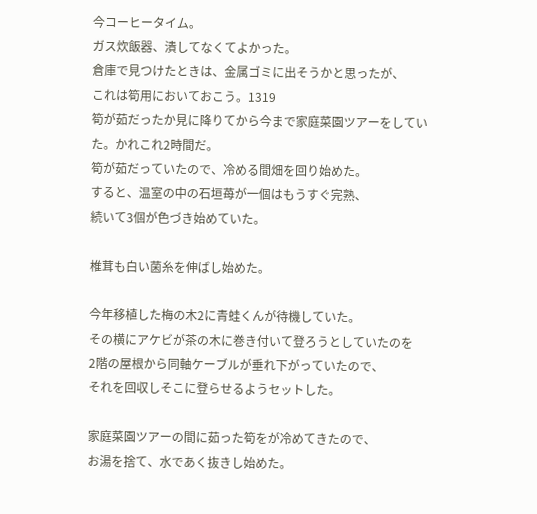今コーヒータイム。
ガス炊飯器、潰してなくてよかった。
倉庫で見つけたときは、金属ゴミに出そうかと思ったが、
これは筍用においておこう。1319
筍が茹だったか見に降りてから今まで家庭菜園ツアーをしていた。かれこれ2時間だ。
筍が茹だっていたので、冷める間畑を回り始めた。
すると、温室の中の石垣苺が一個はもうすぐ完熟、
続いて3個が色づき始めていた。

椎茸も白い菌糸を伸ばし始めた。

今年移植した梅の木2に青蛙くんが待機していた。
その横にアケビが茶の木に巻き付いて登ろうとしていたのを
2階の屋根から同軸ケーブルが垂れ下がっていたので、
それを回収しそこに登らせるようセットした。

家庭菜園ツアーの間に茹った筍をが冷めてきたので、
お湯を捨て、水であく抜きし始めた。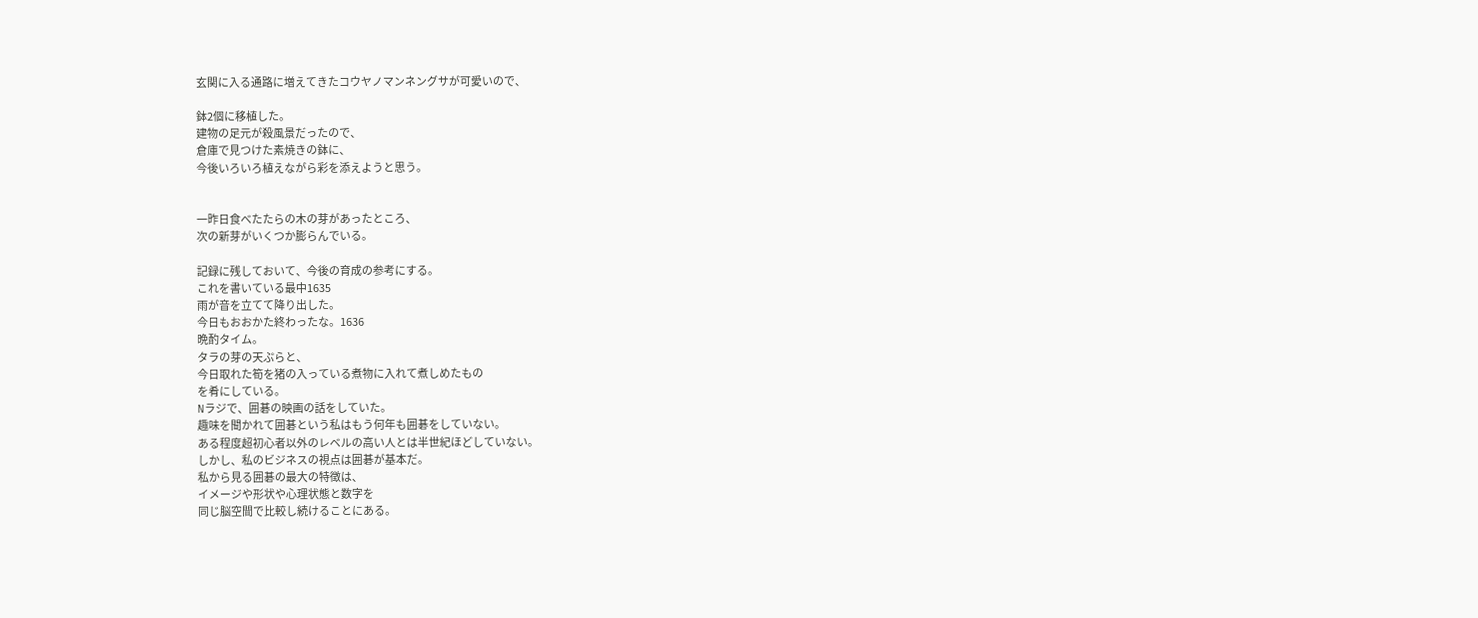玄関に入る通路に増えてきたコウヤノマンネングサが可愛いので、

鉢2個に移植した。
建物の足元が殺風景だったので、
倉庫で見つけた素焼きの鉢に、
今後いろいろ植えながら彩を添えようと思う。


一昨日食べたたらの木の芽があったところ、
次の新芽がいくつか膨らんでいる。

記録に残しておいて、今後の育成の参考にする。
これを書いている最中1635
雨が音を立てて降り出した。
今日もおおかた終わったな。1636
晩酌タイム。
タラの芽の天ぷらと、
今日取れた筍を猪の入っている煮物に入れて煮しめたもの
を肴にしている。
Nラジで、囲碁の映画の話をしていた。
趣味を聞かれて囲碁という私はもう何年も囲碁をしていない。
ある程度超初心者以外のレベルの高い人とは半世紀ほどしていない。
しかし、私のビジネスの視点は囲碁が基本だ。
私から見る囲碁の最大の特徴は、
イメージや形状や心理状態と数字を
同じ脳空間で比較し続けることにある。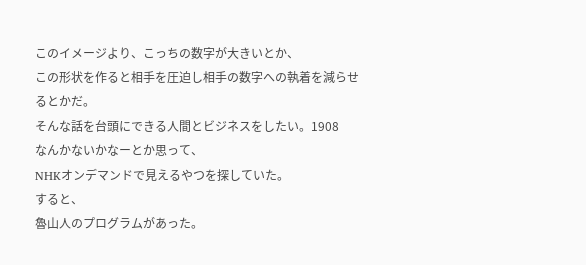このイメージより、こっちの数字が大きいとか、
この形状を作ると相手を圧迫し相手の数字への執着を減らせるとかだ。
そんな話を台頭にできる人間とビジネスをしたい。1908
なんかないかなーとか思って、
NHKオンデマンドで見えるやつを探していた。
すると、
魯山人のプログラムがあった。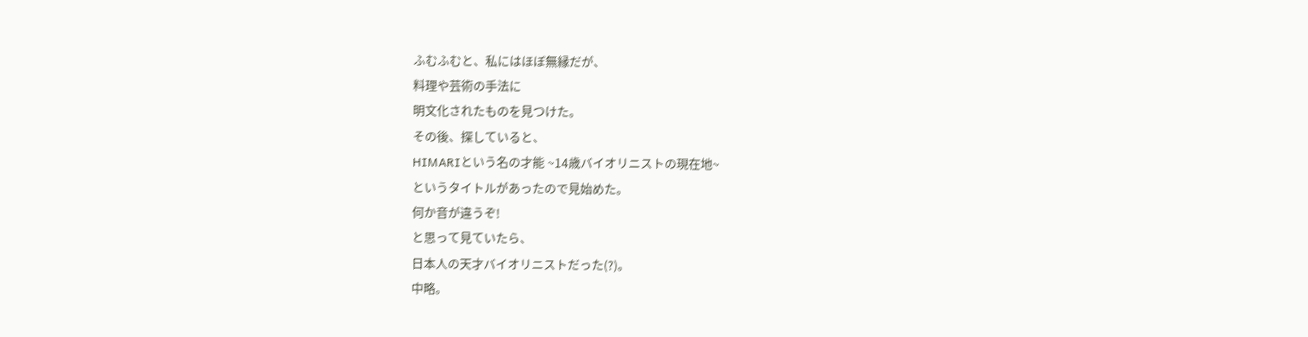ふむふむと、私にはほぼ無縁だが、
料理や芸術の手法に
明文化されたものを見つけた。
その後、探していると、
HIMARIという名の才能 ~14歳バイオリニストの現在地~
というタイトルがあったので見始めた。
何か音が違うぞ!
と思って見ていたら、
日本人の天才バイオリニストだった(?)。
中略。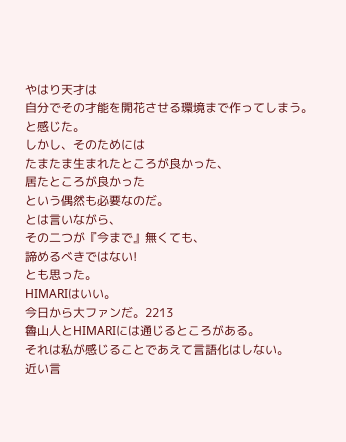やはり天才は
自分でその才能を開花させる環境まで作ってしまう。
と感じた。
しかし、そのためには
たまたま生まれたところが良かった、
居たところが良かった
という偶然も必要なのだ。
とは言いながら、
その二つが『今まで』無くても、
諦めるべきではない!
とも思った。
HIMARIはいい。
今日から大ファンだ。2213
魯山人とHIMARIには通じるところがある。
それは私が感じることであえて言語化はしない。
近い言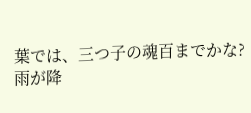葉では、三つ子の魂百までかな?
雨が降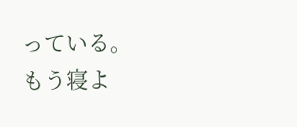っている。
もう寝よ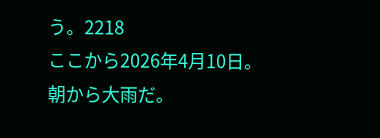う。2218
ここから2026年4月10日。
朝から大雨だ。